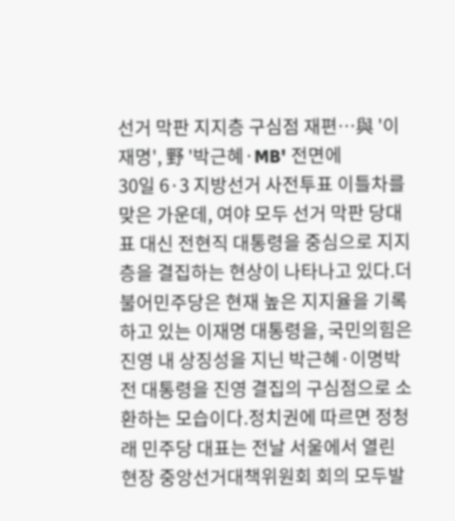선거 막판 지지층 구심점 재편…與 '이재명', 野 '박근혜·MB' 전면에
30일 6·3 지방선거 사전투표 이틀차를 맞은 가운데, 여야 모두 선거 막판 당대표 대신 전현직 대통령을 중심으로 지지층을 결집하는 현상이 나타나고 있다.더불어민주당은 현재 높은 지지율을 기록하고 있는 이재명 대통령을, 국민의힘은 진영 내 상징성을 지닌 박근혜·이명박 전 대통령을 진영 결집의 구심점으로 소환하는 모습이다.정치권에 따르면 정청래 민주당 대표는 전날 서울에서 열린 현장 중앙선거대책위원회 회의 모두발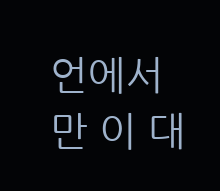언에서만 이 대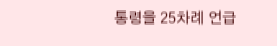통령을 25차례 언급